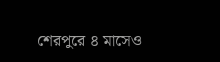শেরপুরে ৪ মাসেও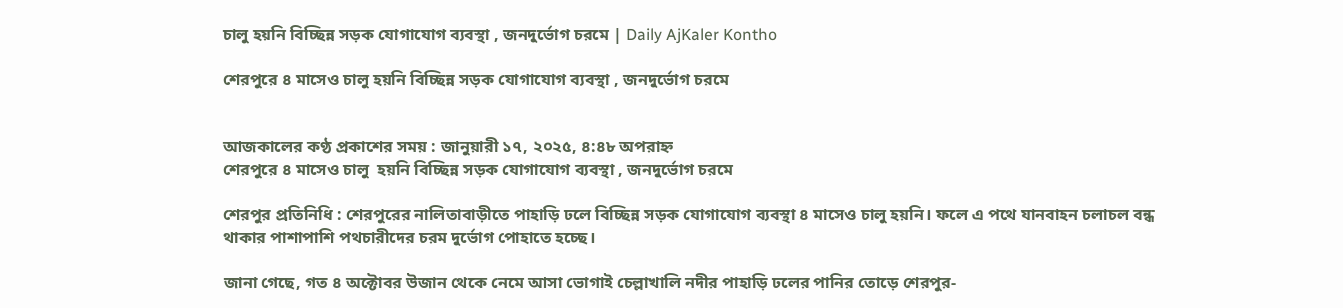চালু হয়নি বিচ্ছিন্ন সড়ক যোগাযোগ ব্যবস্থা , জনদুর্ভোগ চরমে | Daily AjKaler Kontho

শেরপুরে ৪ মাসেও চালু হয়নি বিচ্ছিন্ন সড়ক যোগাযোগ ব্যবস্থা , জনদুর্ভোগ চরমে


আজকালের কণ্ঠ প্রকাশের সময় : জানুয়ারী ১৭, ২০২৫, ৪:৪৮ অপরাহ্ন
শেরপুরে ৪ মাসেও চালু  হয়নি বিচ্ছিন্ন সড়ক যোগাযোগ ব্যবস্থা , জনদুর্ভোগ চরমে

শেরপুর প্রতিনিধি : শেরপুরের নালিতাবাড়ীতে পাহাড়ি ঢলে বিচ্ছিন্ন সড়ক যোগাযোগ ব্যবস্থা ৪ মাসেও চালু হয়নি। ফলে এ পথে যানবাহন চলাচল বন্ধ থাকার পাশাপাশি পথচারীদের চরম দুর্ভোগ পোহাতে হচ্ছে।

জানা গেছে, গত ৪ অক্টোবর উজান থেকে নেমে আসা ভোগাই চেল্লাখালি নদীর পাহাড়ি ঢলের পানির তোড়ে শেরপুর-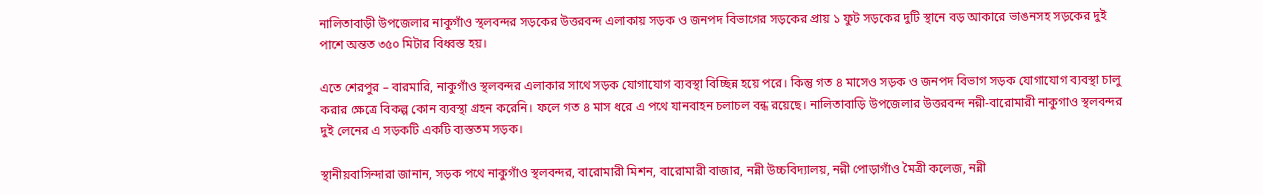নালিতাবাড়ী উপজেলার নাকুগাঁও স্থলবন্দর সড়কের উত্তরবন্দ এলাকায় সড়ক ও জনপদ বিভাগের সড়কের প্রায় ১ ফুট সড়কের দুটি স্থানে বড় আকারে ভাঙনসহ সড়কের দুই পাশে অন্তত ৩৫০ মিটার বিধ্বস্ত হয়।

এতে শেরপুর – বারমারি, নাকুগাঁও স্থলবন্দর এলাকার সাথে সড়ক যোগাযোগ ব্যবস্থা বিচ্ছিন্ন হয়ে পরে। কিন্তু গত ৪ মাসেও সড়ক ও জনপদ বিভাগ সড়ক যোগাযোগ ব্যবস্থা চালু করার ক্ষেত্রে বিকল্প কোন ব্যবস্থা গ্রহন করেনি। ফলে গত ৪ মাস ধরে এ পথে যানবাহন চলাচল বন্ধ রয়েছে। নালিতাবাড়ি উপজেলার উত্তরবন্দ নন্নী-বারোমারী নাকুগাও স্থলবন্দর দুই লেনের এ সড়কটি একটি ব্যস্ততম সড়ক।

স্থানীয়বাসিন্দারা জানান, সড়ক পথে নাকুগাঁও স্থলবন্দর, বারোমারী মিশন, বারোমারী বাজার, নন্নী উচ্চবিদ্যালয়, নন্নী পোড়াগাঁও মৈত্রী কলেজ, নন্নী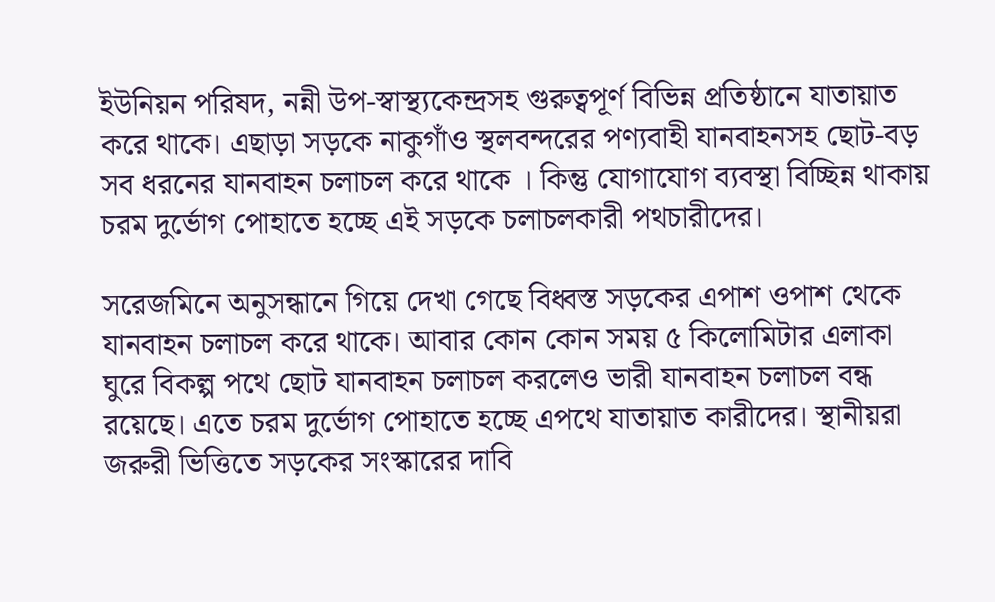ইউনিয়ন পরিষদ, নন্নী উপ-স্বাস্থ্যকেন্দ্রসহ গুরুত্বপূর্ণ বিভিন্ন প্রতিষ্ঠানে যাতায়াত করে থাকে। এছাড়া সড়কে নাকুগাঁও স্থলবন্দরের পণ্যবাহী যানবাহনসহ ছোট-বড় সব ধরনের যানবাহন চলাচল করে থাকে । কিন্তু যোগাযোগ ব্যবস্থা বিচ্ছিন্ন থাকায় চরম দুর্ভোগ পোহাতে হচ্ছে এই সড়কে চলাচলকারী পথচারীদের।

সরেজমিনে অনুসন্ধানে গিয়ে দেখা গেছে বিধ্বস্ত সড়কের এপাশ ওপাশ থেকে যানবাহন চলাচল করে থাকে। আবার কোন কোন সময় ৫ কিলোমিটার এলাকা ঘুরে বিকল্প পথে ছোট যানবাহন চলাচল করলেও ভারী যানবাহন চলাচল বন্ধ রয়েছে। এতে চরম দুর্ভোগ পোহাতে হচ্ছে এপথে যাতায়াত কারীদের। স্থানীয়রা জরুরী ভিত্তিতে সড়কের সংস্কারের দাবি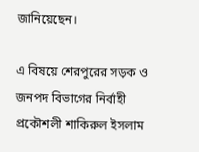জানিয়েছেন।

এ বিষয়ে শেরপুরের সড়ক ও জনপদ বিভাগের নির্বাহী প্রকৌশলী শাকিরুল ইসলাম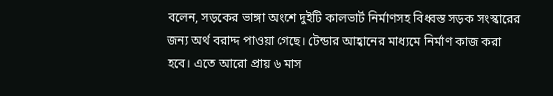বলেন, সড়কের ভাঙ্গা অংশে দুইটি কালভার্ট নির্মাণসহ বিধ্বস্ত সড়ক সংস্কারের জন্য অর্থ বরাদ্দ পাওয়া গেছে। টেন্ডার আহ্বানের মাধ্যমে নির্মাণ কাজ করা হবে। এতে আরো প্রায় ৬ মাস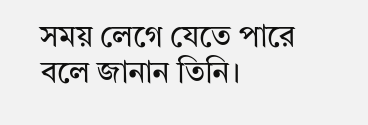সময় লেগে যেতে পারে বলে জানান তিনি।